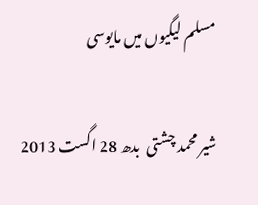مسلم لیگیوں میں مایوسی

شیر محمد چشتی  بدھ 28 اگست 2013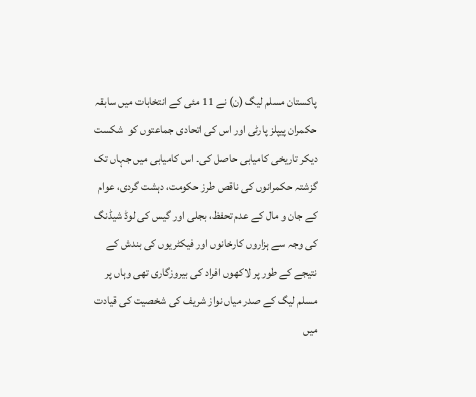پاکستان مسلم لیگ (ن) نے 11 مئی کے انتخابات میں سابقہ حکمران پیپلز پارٹی اور اس کی اتحادی جماعتوں کو  شکست دیکر تاریخی کامیابی حاصل کی۔ اس کامیابی میں جہاں تک گزشتہ حکمرانوں کی ناقص طرز حکومت، دہشت گردی، عوام کے جان و مال کے عدم تحفظ، بجلی اور گیس کی لوڈ شیڈنگ کی وجہ سے ہزاروں کارخانوں اور فیکٹریوں کی بندش کے نتیجے کے طور پر لاکھوں افراد کی بیروزگاری تھی وہاں پر مسلم لیگ کے صدر میاں نواز شریف کی شخصیت کی قیادت میں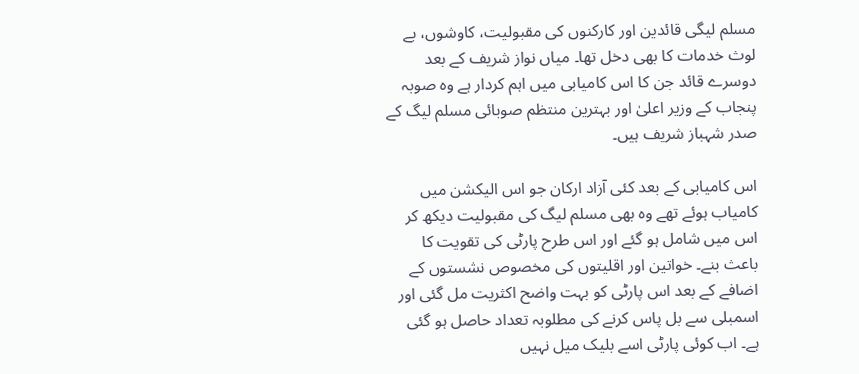مسلم لیگی قائدین اور کارکنوں کی مقبولیت، کاوشوں، بے لوث خدمات کا بھی دخل تھا۔ میاں نواز شریف کے بعد دوسرے قائد جن کا اس کامیابی میں اہم کردار ہے وہ صوبہ پنجاب کے وزیر اعلیٰ اور بہترین منتظم صوبائی مسلم لیگ کے صدر شہباز شریف ہیں۔

اس کامیابی کے بعد کئی آزاد ارکان جو اس الیکشن میں کامیاب ہوئے تھے وہ بھی مسلم لیگ کی مقبولیت دیکھ کر اس میں شامل ہو گئے اور اس طرح پارٹی کی تقویت کا باعث بنے۔ خواتین اور اقلیتوں کی مخصوص نشستوں کے اضافے کے بعد اس پارٹی کو بہت واضح اکثریت مل گئی اور اسمبلی سے بل پاس کرنے کی مطلوبہ تعداد حاصل ہو گئی ہے۔ اب کوئی پارٹی اسے بلیک میل نہیں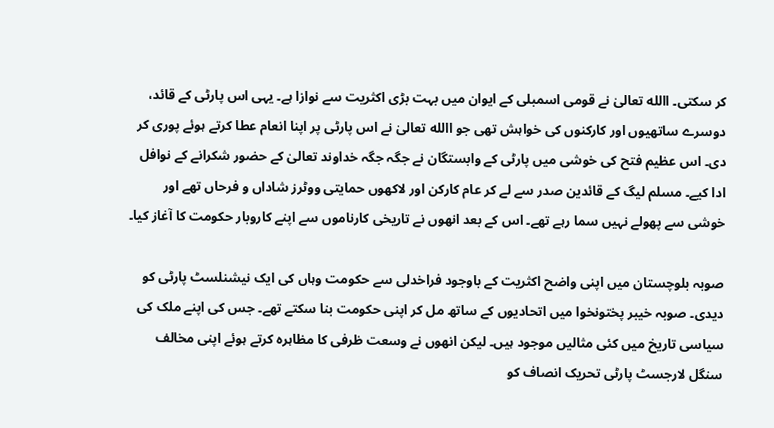کر سکتی۔ االله تعالیٰ نے قومی اسمبلی کے ایوان میں بہت بڑی اکثریت سے نوازا ہے۔ یہی اس پارٹی کے قائد، دوسرے ساتھیوں اور کارکنوں کی خواہش تھی جو االله تعالیٰ نے اس پارٹی پر اپنا انعام عطا کرتے ہوئے پوری کر دی۔ اس عظیم فتح کی خوشی میں پارٹی کے وابستگان نے جگہ جگہ خداوند تعالیٰ کے حضور شکرانے کے نوافل ادا کیے۔ مسلم لیگ کے قائدین صدر سے لے کر عام کارکن اور لاکھوں حمایتی ووٹرز شاداں و فرحاں تھے اور خوشی سے پھولے نہیں سما رہے تھے۔ اس کے بعد انھوں نے تاریخی کارناموں سے اپنے کاروبار حکومت کا آغاز کیا۔

صوبہ بلوچستان میں اپنی واضح اکثریت کے باوجود فراخدلی سے حکومت وہاں کی ایک نیشنلسٹ پارٹی کو دیدی۔ صوبہ خیبر پختونخوا میں اتحادیوں کے ساتھ مل کر اپنی حکومت بنا سکتے تھے۔ جس کی اپنے ملک کی سیاسی تاریخ میں کئی مثالیں موجود ہیں۔ لیکن انھوں نے وسعت ظرفی کا مظاہرہ کرتے ہوئے اپنی مخالف سنگل لارجسٹ پارٹی تحریک انصاف کو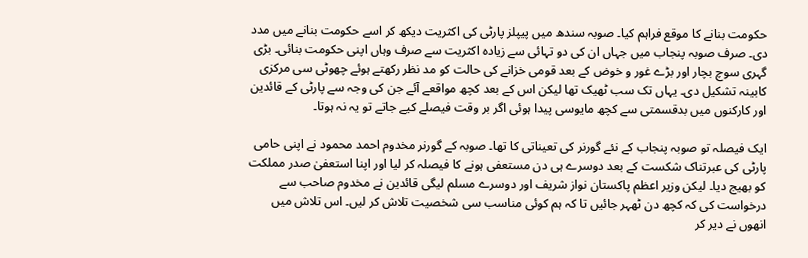حکومت بنانے کا موقع فراہم کیا۔ صوبہ سندھ میں پیپلز پارٹی کی اکثریت دیکھ کر اسے حکومت بنانے میں مدد دی۔ صرف صوبہ پنجاب میں جہاں ان کی دو تہائی سے زیادہ اکثریت سے صرف وہاں اپنی حکومت بنائی۔ بڑی گہری سوچ بچار اور بڑے غور و خوض کے بعد قومی خزانے کی حالت کو مد نظر رکھتے ہوئے چھوٹی سی مرکزی کابینہ تشکیل دی۔ یہاں تک سب ٹھیک تھا لیکن اس کے بعد کچھ مواقعے آئے جن کی وجہ سے پارٹی کے قائدین اور کارکنوں میں بدقسمتی سے کچھ مایوسی پیدا ہوئی اگر بر وقت فیصلے کیے جاتے تو یہ نہ ہوتا۔

ایک فیصلہ تو صوبہ پنجاب کے نئے گورنر کی تعیناتی کا تھا۔ صوبہ کے گورنر مخدوم احمد محمود نے اپنی حامی پارٹی کی عبرتناک شکست کے بعد دوسرے ہی دن مستعفی ہونے کا فیصلہ کر لیا اور اپنا استعفیٰ صدر مملکت کو بھیج دیا۔ لیکن وزیر اعظم پاکستان نواز شریف اور دوسرے مسلم لیگی قائدین نے مخدوم صاحب سے درخواست کی کہ کچھ دن ٹھہر جائیں تا کہ ہم کوئی مناسب سی شخصیت تلاش کر لیں۔ اس تلاش میں انھوں نے دیر کر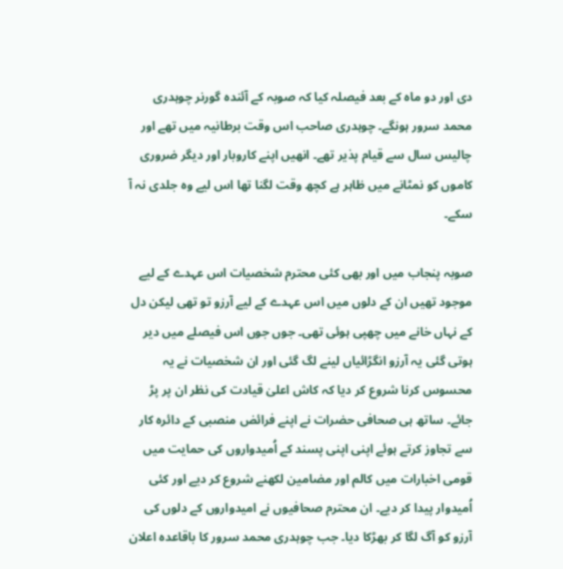دی اور دو ماہ کے بعد فیصلہ کیا کہ صوبہ کے آئندہ گورنر چوہدری محمد سرور ہونگے۔ چوہدری صاحب اس وقت برطانیہ میں تھے اور چالیس سال سے قیام پذیر تھے۔ انھیں اپنے کاروبار اور دیگر ضروری کاموں کو نمٹانے میں ظاہر ہے کچھ وقت لگنا تھا اس لیے وہ جلدی نہ آ سکے۔

صوبہ پنجاب میں اور بھی کئی محترم شخصیات اس عہدے کے لیے موجود تھیں ان کے دلوں میں اس عہدے کے لیے آرزو تو تھی لیکن دل کے نہاں خانے میں چھپی ہوئی تھی۔ جوں جوں اس فیصلے میں دیر ہوتی گئی یہ آرزو انگڑائیاں لینے لگ گئی اور ان شخصیات نے یہ محسوس کرنا شروع کر دیا کہ کاش اعلیٰ قیادت کی نظر ان پر پڑ جائے۔ ساتھ ہی صحافی حضرات نے اپنے فرائض منصبی کے دائرہ کار سے تجاوز کرتے ہوئے اپنی اپنی پسند کے اُمیدواروں کی حمایت میں قومی اخبارات میں کالم اور مضامین لکھنے شروع کر دیے اور کئی اُمیدوار پیدا کر دیے۔ ان محترم صحافیوں نے امیدواروں کے دلوں کی آرزو کو آگ لگا کر بھڑکا دیا۔ جب چوہدری محمد سرور کا باقاعدہ اعلان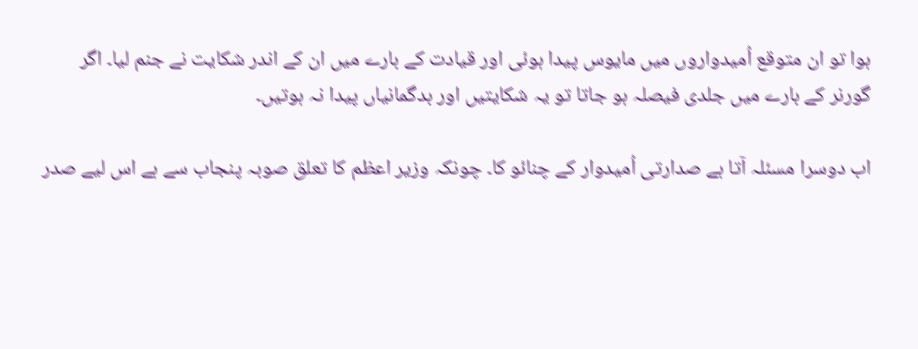ہوا تو ان متوقع اُمیدواروں میں مایوس پیدا ہوئی اور قیادت کے بارے میں ان کے اندر شکایت نے جنم لیا۔ اگر گورنر کے بارے میں جلدی فیصلہ ہو جاتا تو یہ شکایتیں اور بدگمانیاں پیدا نہ ہوتیں۔

اب دوسرا مسئلہ آتا ہے صدارتی اُمیدوار کے چنائو کا۔ چونکہ وزیر اعظم کا تعلق صوبہ پنجاب سے ہے اس لیے صدر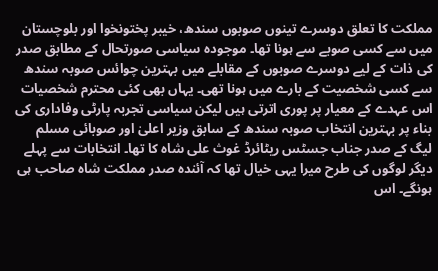مملکت کا تعلق دوسرے تینوں صوبوں سندھ، خیبر پختونخوا اور بلوچستان میں سے کسی صوبے سے ہونا تھا۔ موجودہ سیاسی صورتحال کے مطابق صدر کی ذات کے لیے دوسرے صوبوں کے مقابلے میں بہترین چوائس صوبہ سندھ سے کسی شخصیت کے بارے میں ہونا تھی۔ یہاں بھی کئی محترم شخصیات اس عہدے کے معیار پر پوری اترتی ہیں لیکن سیاسی تجربہ پارٹی وفاداری کی بناء پر بہترین انتخاب صوبہ سندھ کے سابق وزیر اعلیٰ اور صوبائی مسلم لیگ کے صدر جناب جسٹس ریٹائرڈ غوث علی شاہ کا تھا۔ انتخابات سے پہلے دیگر لوگوں کی طرح میرا یہی خیال تھا کہ آئندہ صدر مملکت شاہ صاحب ہی ہونگے۔ اس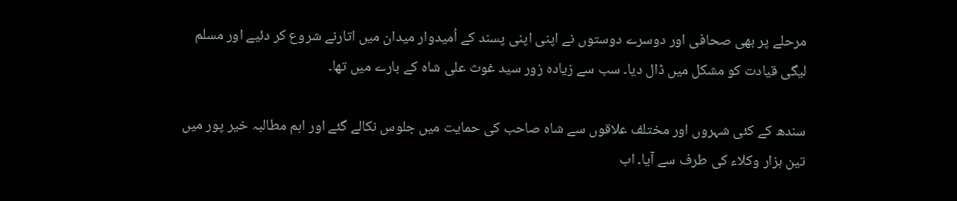مرحلے پر بھی صحافی اور دوسرے دوستوں نے اپنی اپنی پسند کے اُمیدوار میدان میں اتارنے شروع کر دئیے اور مسلم لیگی قیادت کو مشکل میں ڈال دیا۔ سب سے زیادہ زور سید غوث علی شاہ کے بارے میں تھا۔

سندھ کے کئی شہروں اور مختلف علاقوں سے شاہ صاحب کی حمایت میں جلوس نکالے گئے اور اہم مطالبہ خیر پور میں تین ہزار وکلاء کی طرف سے آیا۔ اب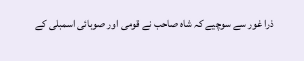ذرا غور سے سوچیے کہ شاہ صاحب نے قومی اور صوبائی اسمبلی کے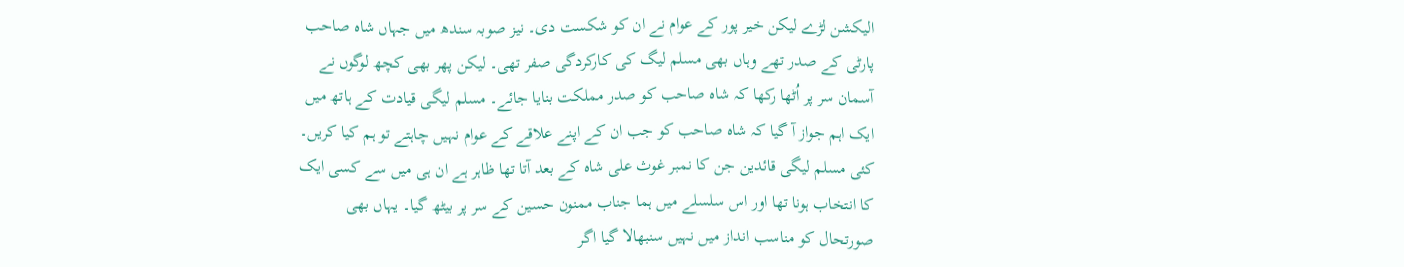الیکشن لڑے لیکن خیر پور کے عوام نے ان کو شکست دی۔ نیز صوبہ سندھ میں جہاں شاہ صاحب پارٹی کے صدر تھے وہاں بھی مسلم لیگ کی کارکردگی صفر تھی۔ لیکن پھر بھی کچھ لوگوں نے آسمان سر پر اُٹھا رکھا کہ شاہ صاحب کو صدر مملکت بنایا جائے۔ مسلم لیگی قیادت کے ہاتھ میں ایک اہم جواز آ گیا کہ شاہ صاحب کو جب ان کے اپنے علاقے کے عوام نہیں چاہتے تو ہم کیا کریں۔ کئی مسلم لیگی قائدین جن کا نمبر غوث علی شاہ کے بعد آتا تھا ظاہر ہے ان ہی میں سے کسی ایک کا انتخاب ہونا تھا اور اس سلسلے میں ہما جناب ممنون حسین کے سر پر بیٹھ گیا۔ یہاں بھی صورتحال کو مناسب انداز میں نہیں سنبھالا گیا اگر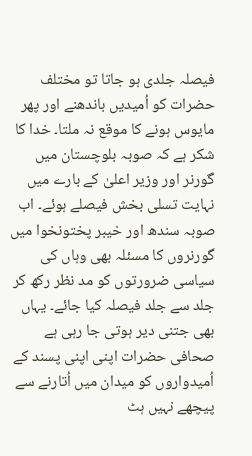فیصلہ جلدی ہو جاتا تو مختلف حضرات کو اُمیدیں باندھنے اور پھر مایوس ہونے کا موقع نہ ملتا۔ خدا کا شکر ہے کہ صوبہ بلوچستان میں گورنر اور وزیر اعلیٰ کے بارے میں نہایت تسلی بخش فیصلے ہوئے۔ اب صوبہ سندھ اور خیبر پختونخوا میں گورنروں کا مسئلہ بھی وہاں کی سیاسی ضرورتوں کو مد نظر رکھ کر جلد سے جلد فیصلہ کیا جائے۔ یہاں بھی جتنی دیر ہوتی جا رہی ہے صحافی حضرات اپنی اپنی پسند کے اُمیدواروں کو میدان میں اُتارنے سے پیچھے نہیں ہٹ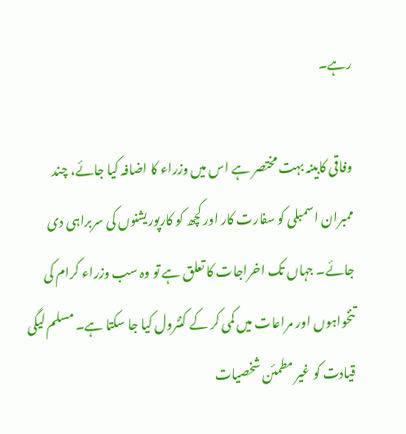رہے۔

وفاقی کابینہ بہت مختصر ہے اس میں وزراء کا اضافہ کیا جائے، چند ممبران اسمبلی کو سفارت کار اور کچھ کو کارپوریشنوں کی سربراہی دی جائے۔ جہاں تک اخراجات کا تعلق ہے تو وہ سب وزراء کرام کی تنخواہوں اور مراعات میں کمی کر کے کنٹرول کیا جا سکتا ہے۔ مسلم لیگی قیادت کو غیر مطمئن شخصیات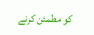کو مطمئن کرنے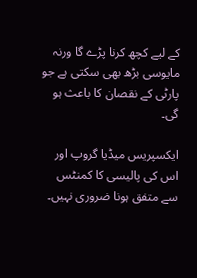کے لیے کچھ کرنا پڑے گا ورنہ مایوسی بڑھ بھی سکتی ہے جو پارٹی کے نقصان کا باعث ہو گی۔

ایکسپریس میڈیا گروپ اور اس کی پالیسی کا کمنٹس سے متفق ہونا ضروری نہیں۔